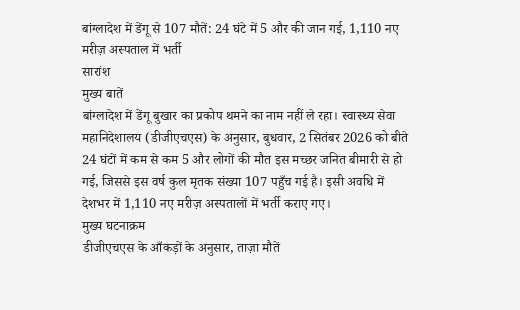बांग्लादेश में डेंगू से 107 मौतें: 24 घंटे में 5 और की जान गई, 1,110 नए मरीज़ अस्पताल में भर्ती
सारांश
मुख्य बातें
बांग्लादेश में डेंगू बुखार का प्रकोप थमने का नाम नहीं ले रहा। स्वास्थ्य सेवा महानिदेशालय (डीजीएचएस) के अनुसार, बुधवार, 2 सितंबर 2026 को बीते 24 घंटों में कम से कम 5 और लोगों की मौत इस मच्छर जनित बीमारी से हो गई, जिससे इस वर्ष कुल मृतक संख्या 107 पहुँच गई है। इसी अवधि में देशभर में 1,110 नए मरीज़ अस्पतालों में भर्ती कराए गए।
मुख्य घटनाक्रम
डीजीएचएस के आँकड़ों के अनुसार, ताज़ा मौतें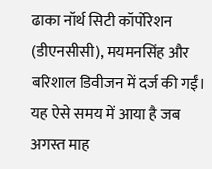ढाका नॉर्थ सिटी कॉर्पोरेशन (डीएनसीसी), मयमनसिंह और बरिशाल डिवीजन में दर्ज की गईं। यह ऐसे समय में आया है जब अगस्त माह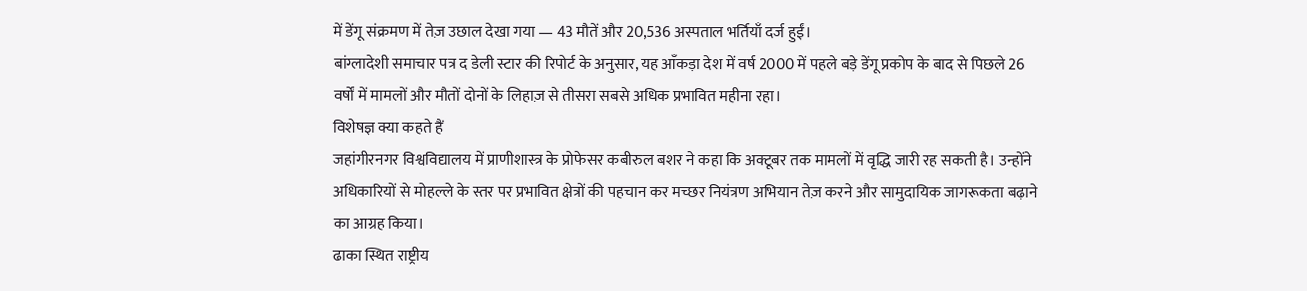में डेंगू संक्रमण में तेज़ उछाल देखा गया — 43 मौतें और 20,536 अस्पताल भर्तियाँ दर्ज हुईं।
बांग्लादेशी समाचार पत्र द डेली स्टार की रिपोर्ट के अनुसार, यह आँकड़ा देश में वर्ष 2000 में पहले बड़े डेंगू प्रकोप के बाद से पिछले 26 वर्षों में मामलों और मौतों दोनों के लिहाज़ से तीसरा सबसे अधिक प्रभावित महीना रहा।
विशेषज्ञ क्या कहते हैं
जहांगीरनगर विश्वविद्यालय में प्राणीशास्त्र के प्रोफेसर कबीरुल बशर ने कहा कि अक्टूबर तक मामलों में वृद्धि जारी रह सकती है। उन्होंने अधिकारियों से मोहल्ले के स्तर पर प्रभावित क्षेत्रों की पहचान कर मच्छर नियंत्रण अभियान तेज़ करने और सामुदायिक जागरूकता बढ़ाने का आग्रह किया।
ढाका स्थित राष्ट्रीय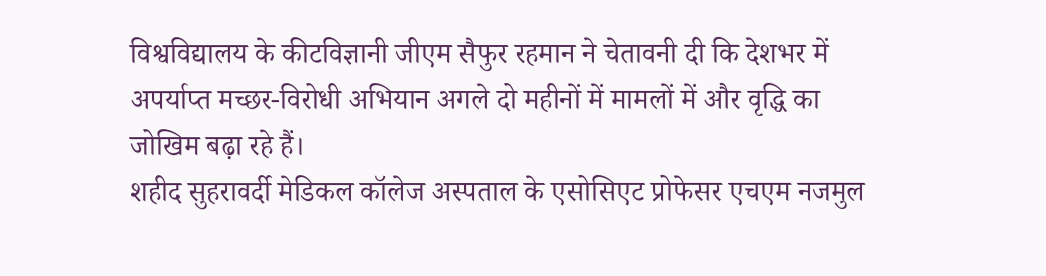विश्वविद्यालय के कीटविज्ञानी जीएम सैफुर रहमान ने चेतावनी दी कि देशभर में अपर्याप्त मच्छर-विरोधी अभियान अगले दो महीनों में मामलों में और वृद्धि का जोखिम बढ़ा रहे हैं।
शहीद सुहरावर्दी मेडिकल कॉलेज अस्पताल के एसोसिएट प्रोफेसर एचएम नजमुल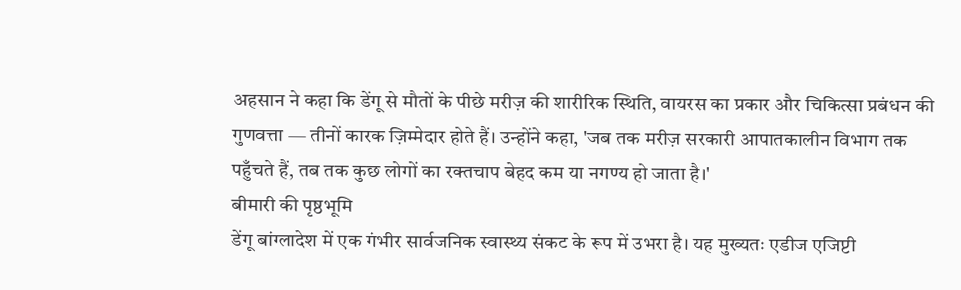अहसान ने कहा कि डेंगू से मौतों के पीछे मरीज़ की शारीरिक स्थिति, वायरस का प्रकार और चिकित्सा प्रबंधन की गुणवत्ता — तीनों कारक ज़िम्मेदार होते हैं। उन्होंने कहा, 'जब तक मरीज़ सरकारी आपातकालीन विभाग तक पहुँचते हैं, तब तक कुछ लोगों का रक्तचाप बेहद कम या नगण्य हो जाता है।'
बीमारी की पृष्ठभूमि
डेंगू बांग्लादेश में एक गंभीर सार्वजनिक स्वास्थ्य संकट के रूप में उभरा है। यह मुख्यतः एडीज एजिप्टी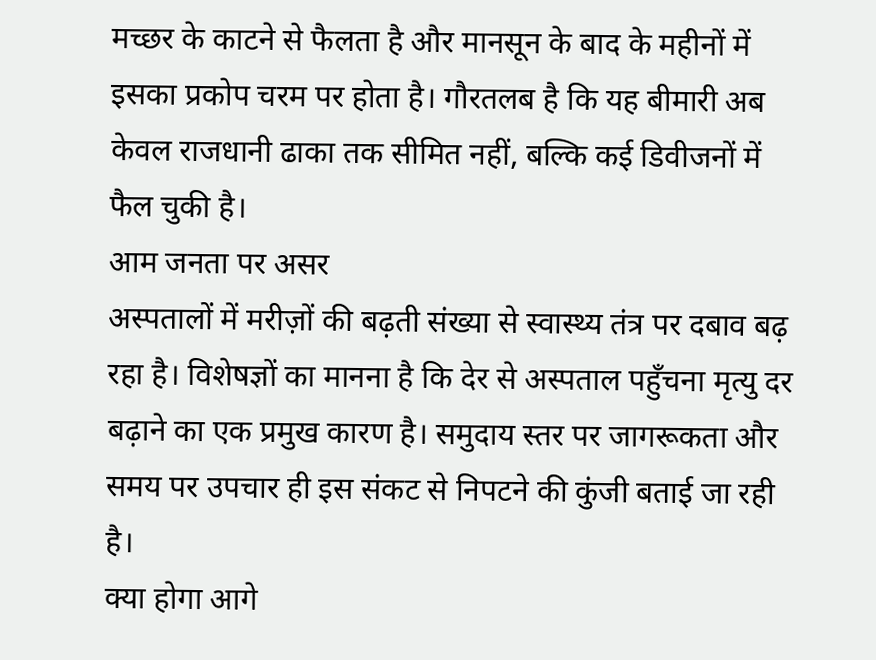मच्छर के काटने से फैलता है और मानसून के बाद के महीनों में इसका प्रकोप चरम पर होता है। गौरतलब है कि यह बीमारी अब केवल राजधानी ढाका तक सीमित नहीं, बल्कि कई डिवीजनों में फैल चुकी है।
आम जनता पर असर
अस्पतालों में मरीज़ों की बढ़ती संख्या से स्वास्थ्य तंत्र पर दबाव बढ़ रहा है। विशेषज्ञों का मानना है कि देर से अस्पताल पहुँचना मृत्यु दर बढ़ाने का एक प्रमुख कारण है। समुदाय स्तर पर जागरूकता और समय पर उपचार ही इस संकट से निपटने की कुंजी बताई जा रही है।
क्या होगा आगे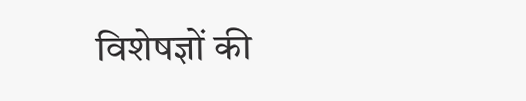विशेषज्ञों की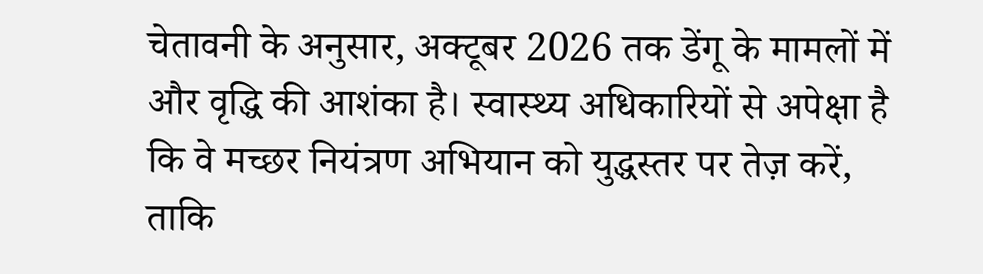चेतावनी के अनुसार, अक्टूबर 2026 तक डेंगू के मामलों में और वृद्धि की आशंका है। स्वास्थ्य अधिकारियों से अपेक्षा है कि वे मच्छर नियंत्रण अभियान को युद्धस्तर पर तेज़ करें, ताकि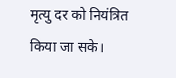मृत्यु दर को नियंत्रित किया जा सके।